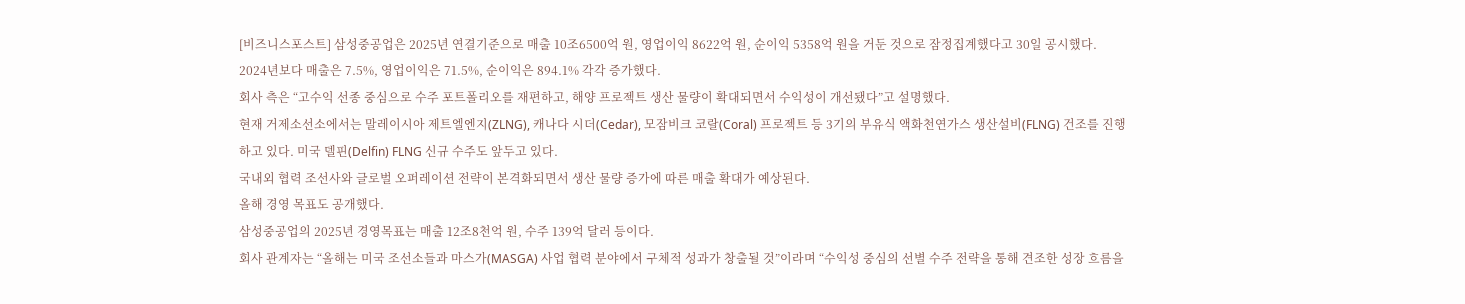[비즈니스포스트] 삼성중공업은 2025년 연결기준으로 매출 10조6500억 원, 영업이익 8622억 원, 순이익 5358억 원을 거둔 것으로 잠정집계했다고 30일 공시했다.
2024년보다 매출은 7.5%, 영업이익은 71.5%, 순이익은 894.1% 각각 증가했다.
회사 측은 “고수익 선종 중심으로 수주 포트폴리오를 재편하고, 해양 프로젝트 생산 물량이 확대되면서 수익성이 개선됐다”고 설명했다.
현재 거제소선소에서는 말레이시아 제트엘엔지(ZLNG), 캐나다 시더(Cedar), 모잠비크 코랄(Coral) 프로젝트 등 3기의 부유식 액화천연가스 생산설비(FLNG) 건조를 진행하고 있다. 미국 델핀(Delfin) FLNG 신규 수주도 앞두고 있다.
국내외 협력 조선사와 글로벌 오퍼레이션 전략이 본격화되면서 생산 물량 증가에 따른 매출 확대가 예상된다.
올해 경영 목표도 공개했다.
삼성중공업의 2025년 경영목표는 매출 12조8천억 원, 수주 139억 달러 등이다.
회사 관계자는 “올해는 미국 조선소들과 마스가(MASGA) 사업 협력 분야에서 구체적 성과가 창출될 것”이라며 “수익성 중심의 선별 수주 전략을 통해 견조한 성장 흐름을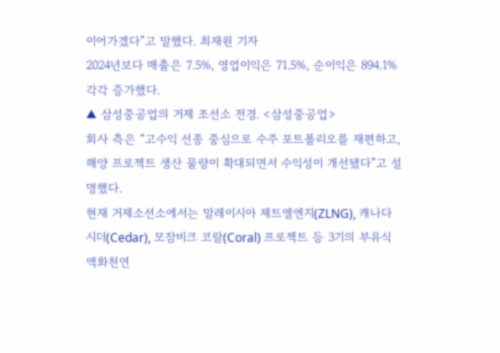이어가겠다”고 말했다. 최재원 기자
2024년보다 매출은 7.5%, 영업이익은 71.5%, 순이익은 894.1% 각각 증가했다.
▲ 삼성중공업의 거제 조선소 전경. <삼성중공업>
회사 측은 “고수익 선종 중심으로 수주 포트폴리오를 재편하고, 해양 프로젝트 생산 물량이 확대되면서 수익성이 개선됐다”고 설명했다.
현재 거제소선소에서는 말레이시아 제트엘엔지(ZLNG), 캐나다 시더(Cedar), 모잠비크 코랄(Coral) 프로젝트 등 3기의 부유식 액화천연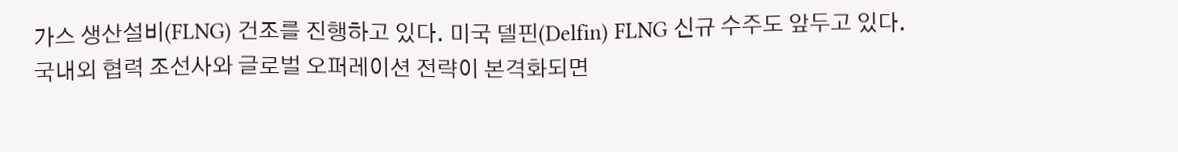가스 생산설비(FLNG) 건조를 진행하고 있다. 미국 델핀(Delfin) FLNG 신규 수주도 앞두고 있다.
국내외 협력 조선사와 글로벌 오퍼레이션 전략이 본격화되면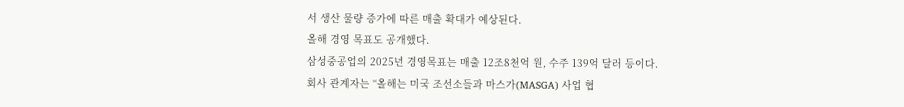서 생산 물량 증가에 따른 매출 확대가 예상된다.
올해 경영 목표도 공개했다.
삼성중공업의 2025년 경영목표는 매출 12조8천억 원, 수주 139억 달러 등이다.
회사 관계자는 “올해는 미국 조선소들과 마스가(MASGA) 사업 협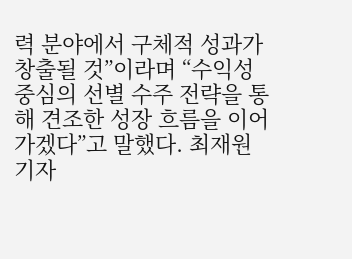력 분야에서 구체적 성과가 창출될 것”이라며 “수익성 중심의 선별 수주 전략을 통해 견조한 성장 흐름을 이어가겠다”고 말했다. 최재원 기자